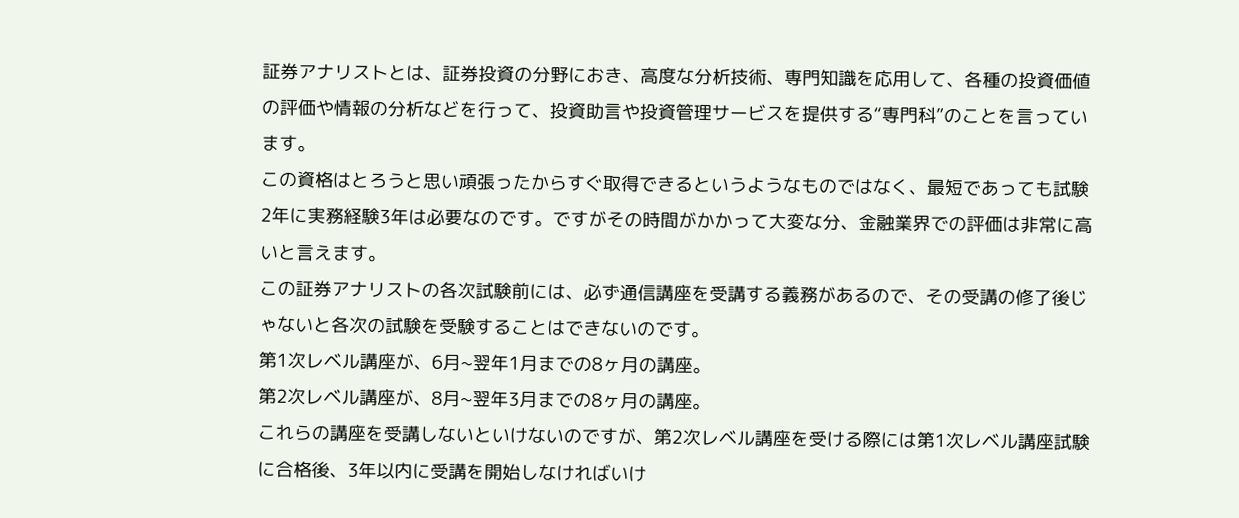証券アナリストとは、証券投資の分野におき、高度な分析技術、専門知識を応用して、各種の投資価値の評価や情報の分析などを行って、投資助言や投資管理サービスを提供する“専門科”のことを言っています。
この資格はとろうと思い頑張ったからすぐ取得できるというようなものではなく、最短であっても試験2年に実務経験3年は必要なのです。ですがその時間がかかって大変な分、金融業界での評価は非常に高いと言えます。
この証券アナリストの各次試験前には、必ず通信講座を受講する義務があるので、その受講の修了後じゃないと各次の試験を受験することはできないのです。
第1次レベル講座が、6月~翌年1月までの8ヶ月の講座。
第2次レベル講座が、8月~翌年3月までの8ヶ月の講座。
これらの講座を受講しないといけないのですが、第2次レベル講座を受ける際には第1次レベル講座試験に合格後、3年以内に受講を開始しなければいけ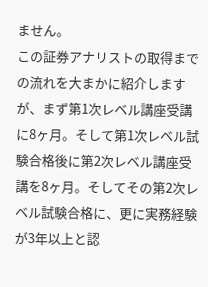ません。
この証券アナリストの取得までの流れを大まかに紹介しますが、まず第1次レベル講座受講に8ヶ月。そして第1次レベル試験合格後に第2次レベル講座受講を8ヶ月。そしてその第2次レベル試験合格に、更に実務経験が3年以上と認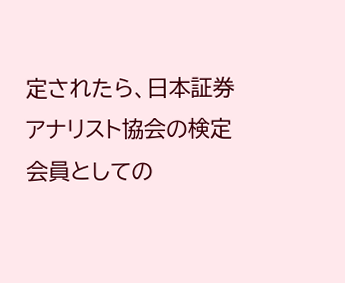定されたら、日本証券アナリスト協会の検定会員としての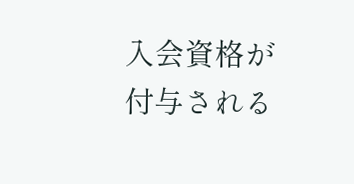入会資格が付与される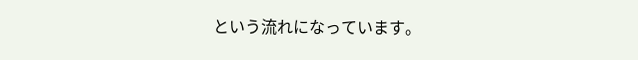という流れになっています。